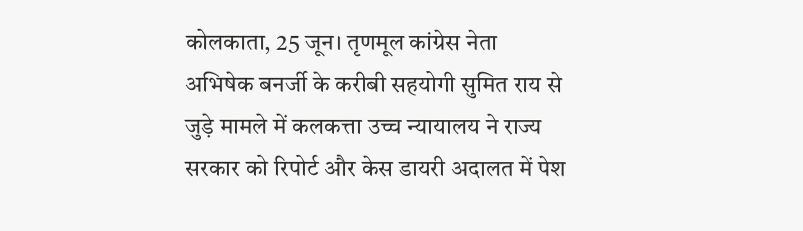कोलकाता, 25 जून। तृणमूल कांग्रेस नेता अभिषेक बनर्जी के करीबी सहयोगी सुमित राय से जुड़े मामले में कलकत्ता उच्च न्यायालय ने राज्य सरकार को रिपोर्ट और केस डायरी अदालत में पेश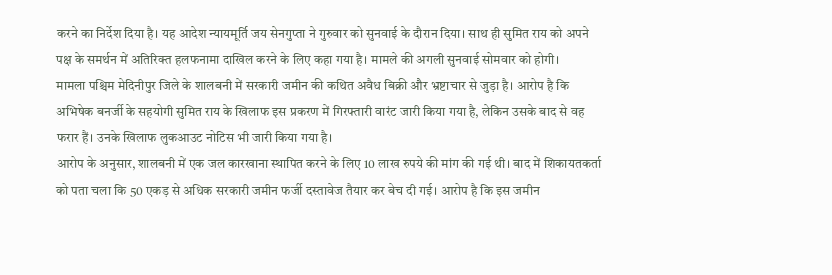करने का निर्देश दिया है। यह आदेश न्यायमूर्ति जय सेनगुप्ता ने गुरुवार को सुनवाई के दौरान दिया। साथ ही सुमित राय को अपने पक्ष के समर्थन में अतिरिक्त हलफनामा दाखिल करने के लिए कहा गया है। मामले की अगली सुनवाई सोमवार को होगी।
मामला पश्चिम मेदिनीपुर जिले के शालबनी में सरकारी जमीन की कथित अवैध बिक्री और भ्रष्टाचार से जुड़ा है। आरोप है कि अभिषेक बनर्जी के सहयोगी सुमित राय के खिलाफ इस प्रकरण में गिरफ्तारी वारंट जारी किया गया है, लेकिन उसके बाद से वह फरार हैं। उनके खिलाफ लुकआउट नोटिस भी जारी किया गया है।
आरोप के अनुसार, शालबनी में एक जल कारखाना स्थापित करने के लिए 10 लाख रुपये की मांग की गई थी। बाद में शिकायतकर्ता को पता चला कि 50 एकड़ से अधिक सरकारी जमीन फर्जी दस्तावेज तैयार कर बेच दी गई। आरोप है कि इस जमीन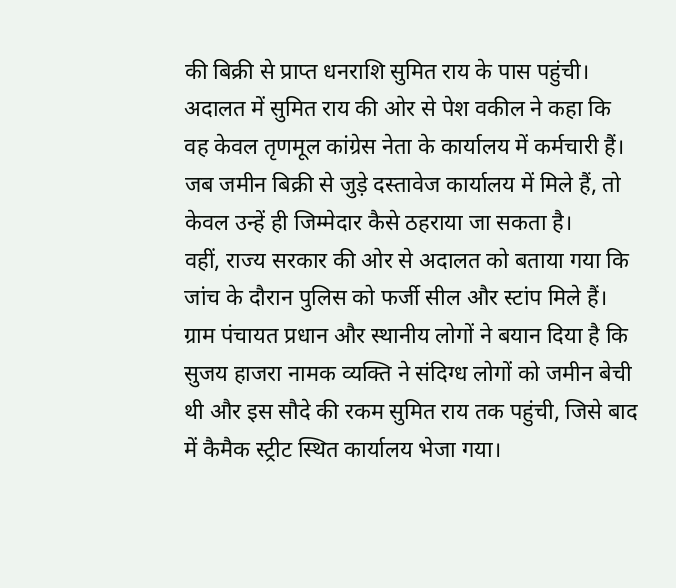की बिक्री से प्राप्त धनराशि सुमित राय के पास पहुंची।
अदालत में सुमित राय की ओर से पेश वकील ने कहा कि वह केवल तृणमूल कांग्रेस नेता के कार्यालय में कर्मचारी हैं। जब जमीन बिक्री से जुड़े दस्तावेज कार्यालय में मिले हैं, तो केवल उन्हें ही जिम्मेदार कैसे ठहराया जा सकता है।
वहीं, राज्य सरकार की ओर से अदालत को बताया गया कि जांच के दौरान पुलिस को फर्जी सील और स्टांप मिले हैं। ग्राम पंचायत प्रधान और स्थानीय लोगों ने बयान दिया है कि सुजय हाजरा नामक व्यक्ति ने संदिग्ध लोगों को जमीन बेची थी और इस सौदे की रकम सुमित राय तक पहुंची, जिसे बाद में कैमैक स्ट्रीट स्थित कार्यालय भेजा गया।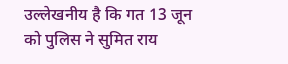उल्लेखनीय है कि गत 13 जून को पुलिस ने सुमित राय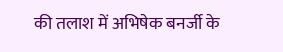की तलाश में अभिषेक बनर्जी के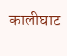कालीघाट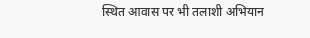स्थित आवास पर भी तलाशी अभियान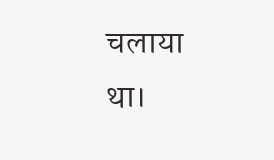चलाया था।